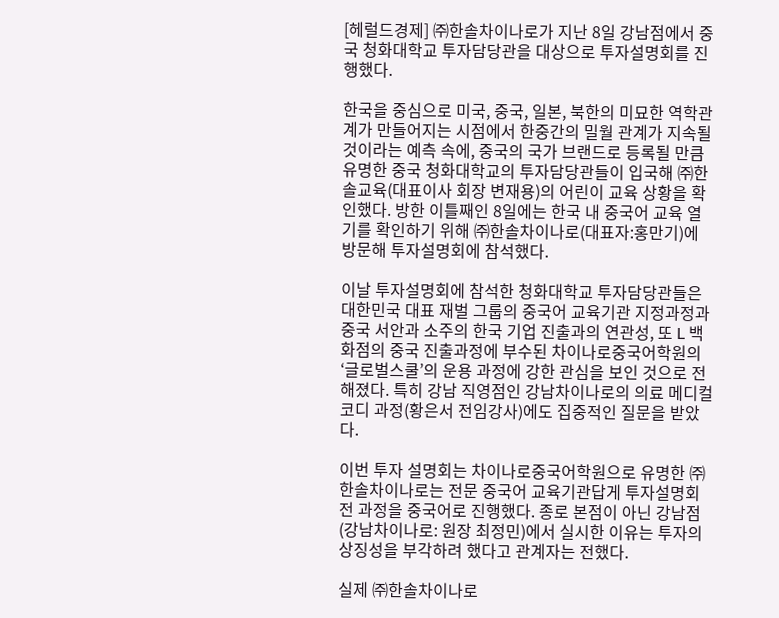[헤럴드경제] ㈜한솔차이나로가 지난 8일 강남점에서 중국 청화대학교 투자담당관을 대상으로 투자설명회를 진행했다.

한국을 중심으로 미국, 중국, 일본, 북한의 미묘한 역학관계가 만들어지는 시점에서 한중간의 밀월 관계가 지속될 것이라는 예측 속에, 중국의 국가 브랜드로 등록될 만큼 유명한 중국 청화대학교의 투자담당관들이 입국해 ㈜한솔교육(대표이사 회장 변재용)의 어린이 교육 상황을 확인했다. 방한 이틀째인 8일에는 한국 내 중국어 교육 열기를 확인하기 위해 ㈜한솔차이나로(대표자:홍만기)에 방문해 투자설명회에 참석했다.

이날 투자설명회에 참석한 청화대학교 투자담당관들은 대한민국 대표 재벌 그룹의 중국어 교육기관 지정과정과 중국 서안과 소주의 한국 기업 진출과의 연관성, 또 L 백화점의 중국 진출과정에 부수된 차이나로중국어학원의 ‘글로벌스쿨’의 운용 과정에 강한 관심을 보인 것으로 전해졌다. 특히 강남 직영점인 강남차이나로의 의료 메디컬코디 과정(황은서 전임강사)에도 집중적인 질문을 받았다.

이번 투자 설명회는 차이나로중국어학원으로 유명한 ㈜한솔차이나로는 전문 중국어 교육기관답게 투자설명회 전 과정을 중국어로 진행했다. 종로 본점이 아닌 강남점(강남차이나로: 원장 최정민)에서 실시한 이유는 투자의 상징성을 부각하려 했다고 관계자는 전했다.

실제 ㈜한솔차이나로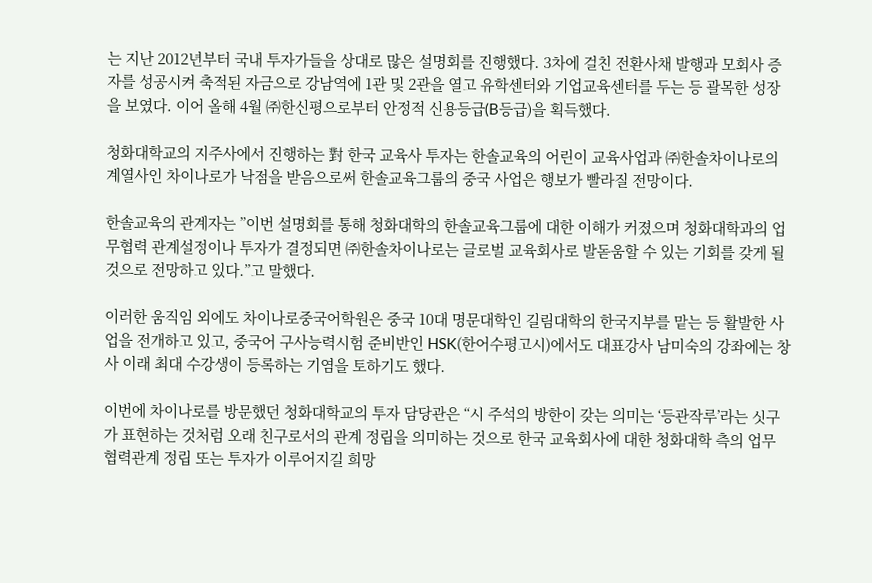는 지난 2012년부터 국내 투자가들을 상대로 많은 설명회를 진행했다. 3차에 걸친 전환사채 발행과 모회사 증자를 성공시켜 축적된 자금으로 강남역에 1관 및 2관을 열고 유학센터와 기업교육센터를 두는 등 괄목한 성장을 보였다. 이어 올해 4월 ㈜한신평으로부터 안정적 신용등급(B등급)을 획득했다.

청화대학교의 지주사에서 진행하는 對 한국 교육사 투자는 한솔교육의 어린이 교육사업과 ㈜한솔차이나로의 계열사인 차이나로가 낙점을 받음으로써 한솔교육그룹의 중국 사업은 행보가 빨라질 전망이다.

한솔교육의 관계자는 ”이번 설명회를 통해 청화대학의 한솔교육그룹에 대한 이해가 커졌으며 청화대학과의 업무협력 관계설정이나 투자가 결정되면 ㈜한솔차이나로는 글로벌 교육회사로 발돋움할 수 있는 기회를 갖게 될 것으로 전망하고 있다.”고 말했다.

이러한 움직임 외에도 차이나로중국어학원은 중국 10대 명문대학인 길림대학의 한국지부를 맡는 등 활발한 사업을 전개하고 있고, 중국어 구사능력시험 준비반인 HSK(한어수평고시)에서도 대표강사 남미숙의 강좌에는 창사 이래 최대 수강생이 등록하는 기염을 토하기도 했다.

이번에 차이나로를 방문했던 청화대학교의 투자 담당관은 “시 주석의 방한이 갖는 의미는 ‘등관작루’라는 싯구가 표현하는 것처럼 오래 친구로서의 관계 정립을 의미하는 것으로 한국 교육회사에 대한 청화대학 측의 업무 협력관계 정립 또는 투자가 이루어지길 희망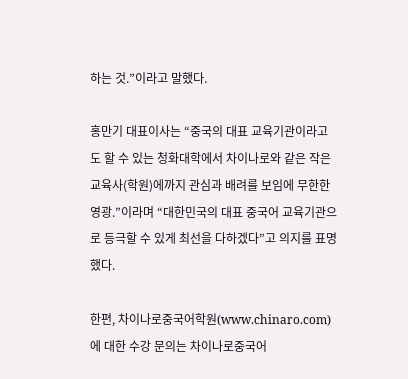하는 것.”이라고 말했다.

홍만기 대표이사는 “중국의 대표 교육기관이라고도 할 수 있는 청화대학에서 차이나로와 같은 작은 교육사(학원)에까지 관심과 배려를 보임에 무한한 영광.”이라며 “대한민국의 대표 중국어 교육기관으로 등극할 수 있게 최선을 다하겠다”고 의지를 표명했다.

한편, 차이나로중국어학원(www.chinaro.com)에 대한 수강 문의는 차이나로중국어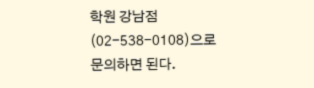학원 강남점(02-538-0108)으로 문의하면 된다.